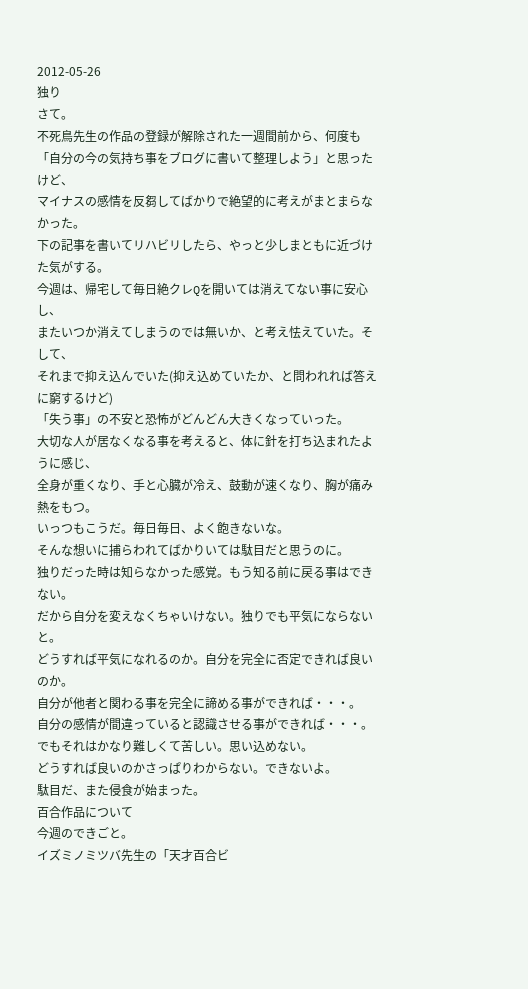2012-05-26
独り
さて。
不死鳥先生の作品の登録が解除された一週間前から、何度も
「自分の今の気持ち事をブログに書いて整理しよう」と思ったけど、
マイナスの感情を反芻してばかりで絶望的に考えがまとまらなかった。
下の記事を書いてリハビリしたら、やっと少しまともに近づけた気がする。
今週は、帰宅して毎日絶クレQを開いては消えてない事に安心し、
またいつか消えてしまうのでは無いか、と考え怯えていた。そして、
それまで抑え込んでいた(抑え込めていたか、と問われれば答えに窮するけど)
「失う事」の不安と恐怖がどんどん大きくなっていった。
大切な人が居なくなる事を考えると、体に針を打ち込まれたように感じ、
全身が重くなり、手と心臓が冷え、鼓動が速くなり、胸が痛み熱をもつ。
いっつもこうだ。毎日毎日、よく飽きないな。
そんな想いに捕らわれてばかりいては駄目だと思うのに。
独りだった時は知らなかった感覚。もう知る前に戻る事はできない。
だから自分を変えなくちゃいけない。独りでも平気にならないと。
どうすれば平気になれるのか。自分を完全に否定できれば良いのか。
自分が他者と関わる事を完全に諦める事ができれば・・・。
自分の感情が間違っていると認識させる事ができれば・・・。
でもそれはかなり難しくて苦しい。思い込めない。
どうすれば良いのかさっぱりわからない。できないよ。
駄目だ、また侵食が始まった。
百合作品について
今週のできごと。
イズミノミツバ先生の「天才百合ビ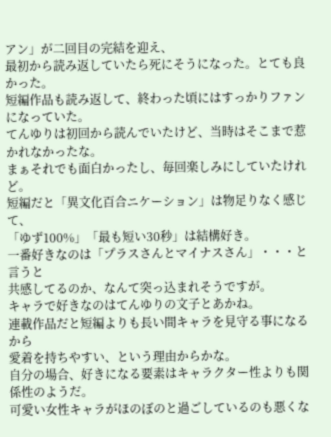アン」が二回目の完結を迎え、
最初から読み返していたら死にそうになった。とても良かった。
短編作品も読み返して、終わった頃にはすっかりファンになっていた。
てんゆりは初回から読んでいたけど、当時はそこまで惹かれなかったな。
まぁそれでも面白かったし、毎回楽しみにしていたけれど。
短編だと「異文化百合ニケーション」は物足りなく感じて、
「ゆず100%」「最も短い30秒」は結構好き。
一番好きなのは「プラスさんとマイナスさん」・・・と言うと
共感してるのか、なんて突っ込まれそうですが。
キャラで好きなのはてんゆりの文子とあかね。
連載作品だと短編よりも長い間キャラを見守る事になるから
愛着を持ちやすい、という理由からかな。
自分の場合、好きになる要素はキャラクター性よりも関係性のようだ。
可愛い女性キャラがほのぼのと過ごしているのも悪くな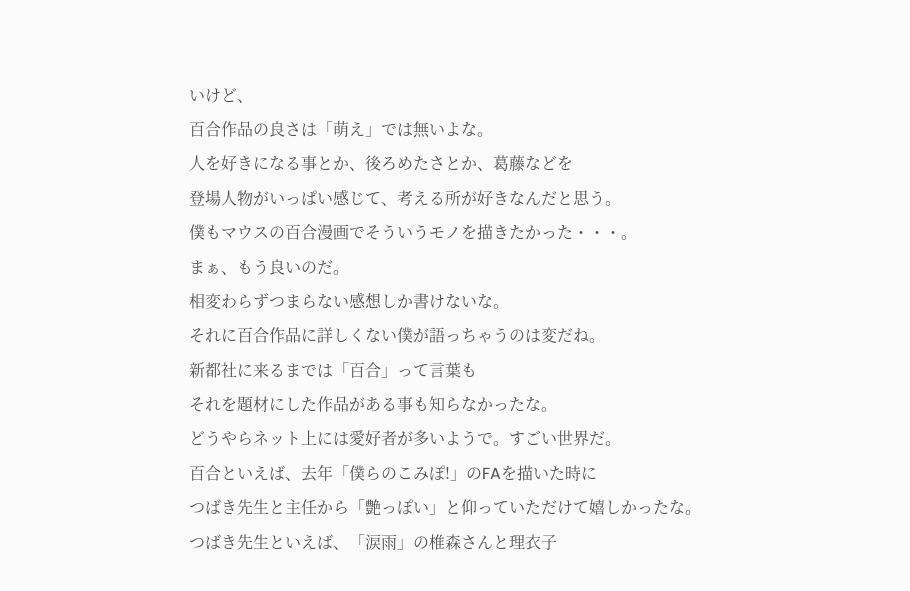いけど、
百合作品の良さは「萌え」では無いよな。
人を好きになる事とか、後ろめたさとか、葛藤などを
登場人物がいっぱい感じて、考える所が好きなんだと思う。
僕もマウスの百合漫画でそういうモノを描きたかった・・・。
まぁ、もう良いのだ。
相変わらずつまらない感想しか書けないな。
それに百合作品に詳しくない僕が語っちゃうのは変だね。
新都社に来るまでは「百合」って言葉も
それを題材にした作品がある事も知らなかったな。
どうやらネット上には愛好者が多いようで。すごい世界だ。
百合といえば、去年「僕らのこみぽ!」のFAを描いた時に
つばき先生と主任から「艶っぽい」と仰っていただけて嬉しかったな。
つばき先生といえば、「涙雨」の椎森さんと理衣子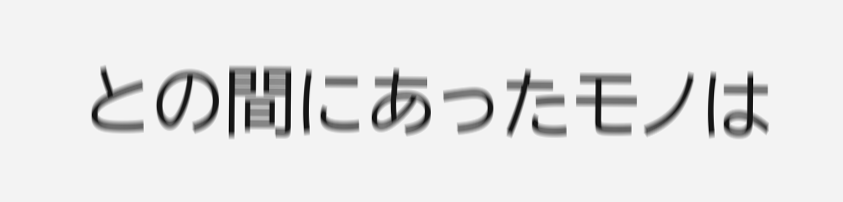との間にあったモノは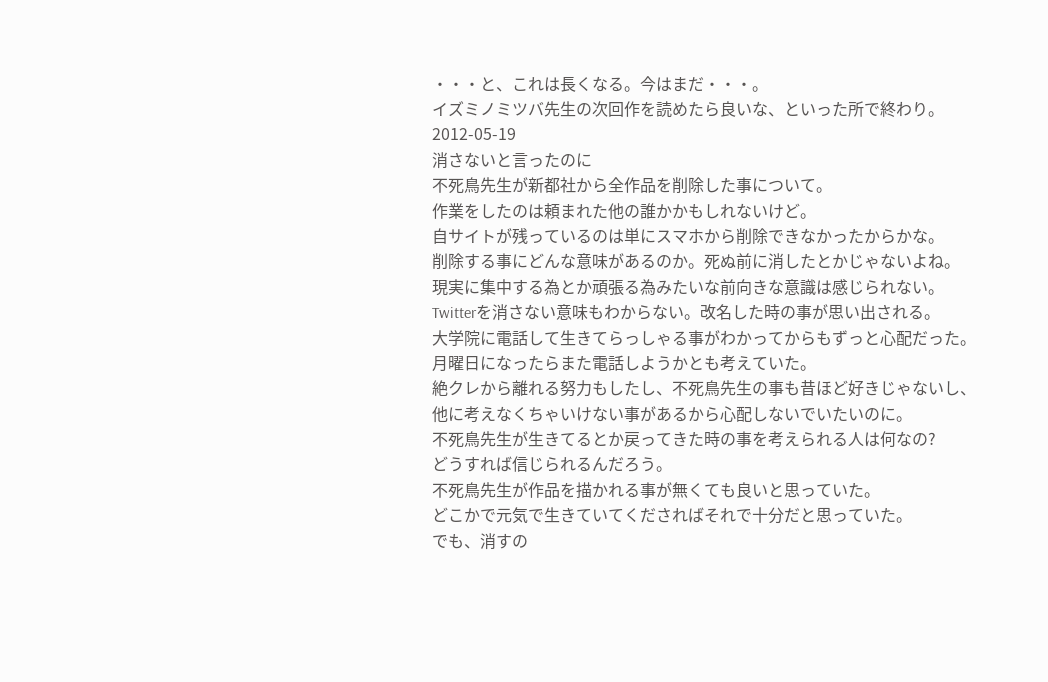・・・と、これは長くなる。今はまだ・・・。
イズミノミツバ先生の次回作を読めたら良いな、といった所で終わり。
2012-05-19
消さないと言ったのに
不死鳥先生が新都社から全作品を削除した事について。
作業をしたのは頼まれた他の誰かかもしれないけど。
自サイトが残っているのは単にスマホから削除できなかったからかな。
削除する事にどんな意味があるのか。死ぬ前に消したとかじゃないよね。
現実に集中する為とか頑張る為みたいな前向きな意識は感じられない。
Twitterを消さない意味もわからない。改名した時の事が思い出される。
大学院に電話して生きてらっしゃる事がわかってからもずっと心配だった。
月曜日になったらまた電話しようかとも考えていた。
絶クレから離れる努力もしたし、不死鳥先生の事も昔ほど好きじゃないし、
他に考えなくちゃいけない事があるから心配しないでいたいのに。
不死鳥先生が生きてるとか戻ってきた時の事を考えられる人は何なの?
どうすれば信じられるんだろう。
不死鳥先生が作品を描かれる事が無くても良いと思っていた。
どこかで元気で生きていてくださればそれで十分だと思っていた。
でも、消すの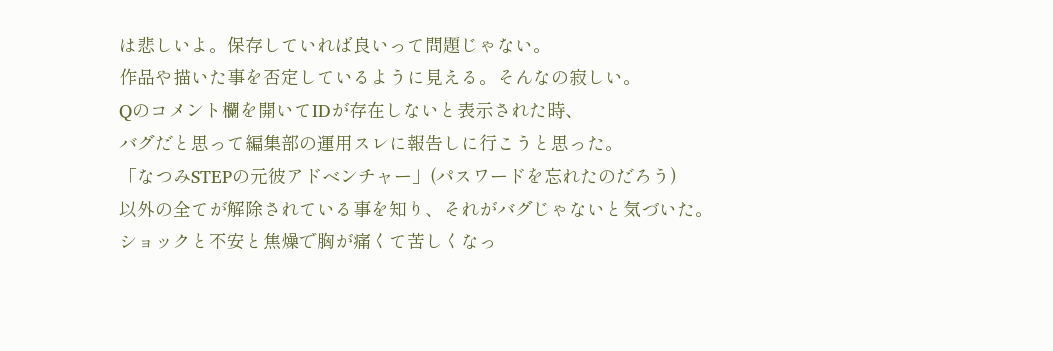は悲しいよ。保存していれば良いって問題じゃない。
作品や描いた事を否定しているように見える。そんなの寂しい。
Qのコメント欄を開いてIDが存在しないと表示された時、
バグだと思って編集部の運用スレに報告しに行こうと思った。
「なつみSTEPの元彼アドベンチャー」(パスワードを忘れたのだろう)
以外の全てが解除されている事を知り、それがバグじゃないと気づいた。
ショックと不安と焦燥で胸が痛くて苦しくなっ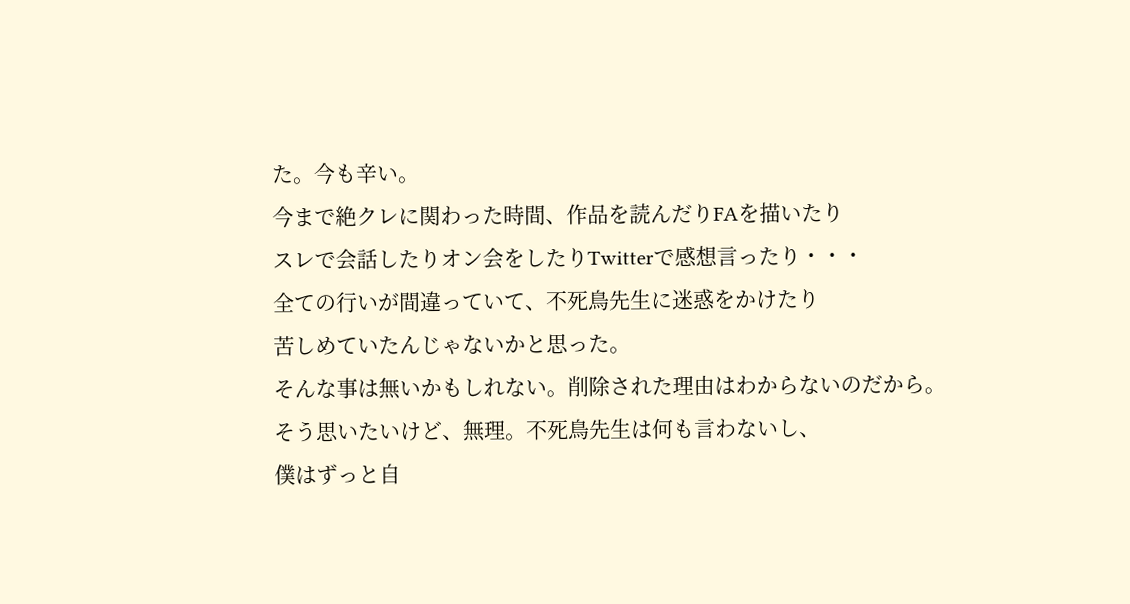た。今も辛い。
今まで絶クレに関わった時間、作品を読んだりFAを描いたり
スレで会話したりオン会をしたりTwitterで感想言ったり・・・
全ての行いが間違っていて、不死鳥先生に迷惑をかけたり
苦しめていたんじゃないかと思った。
そんな事は無いかもしれない。削除された理由はわからないのだから。
そう思いたいけど、無理。不死鳥先生は何も言わないし、
僕はずっと自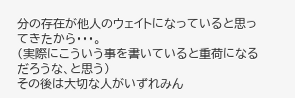分の存在が他人のウェイトになっていると思ってきたから・・・。
(実際にこういう事を書いていると重荷になるだろうな、と思う)
その後は大切な人がいずれみん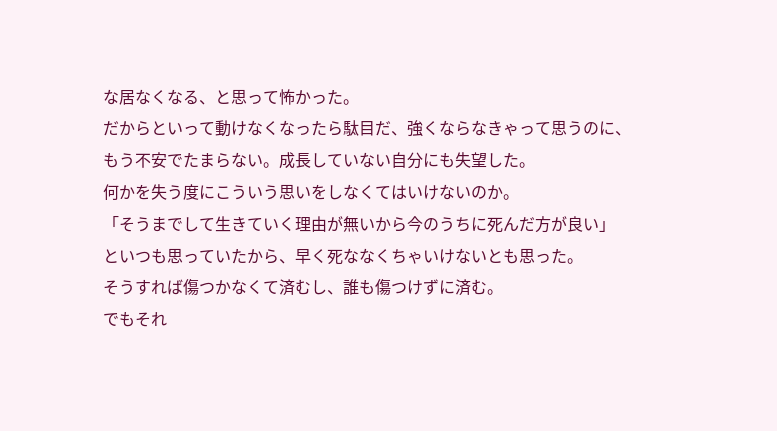な居なくなる、と思って怖かった。
だからといって動けなくなったら駄目だ、強くならなきゃって思うのに、
もう不安でたまらない。成長していない自分にも失望した。
何かを失う度にこういう思いをしなくてはいけないのか。
「そうまでして生きていく理由が無いから今のうちに死んだ方が良い」
といつも思っていたから、早く死ななくちゃいけないとも思った。
そうすれば傷つかなくて済むし、誰も傷つけずに済む。
でもそれ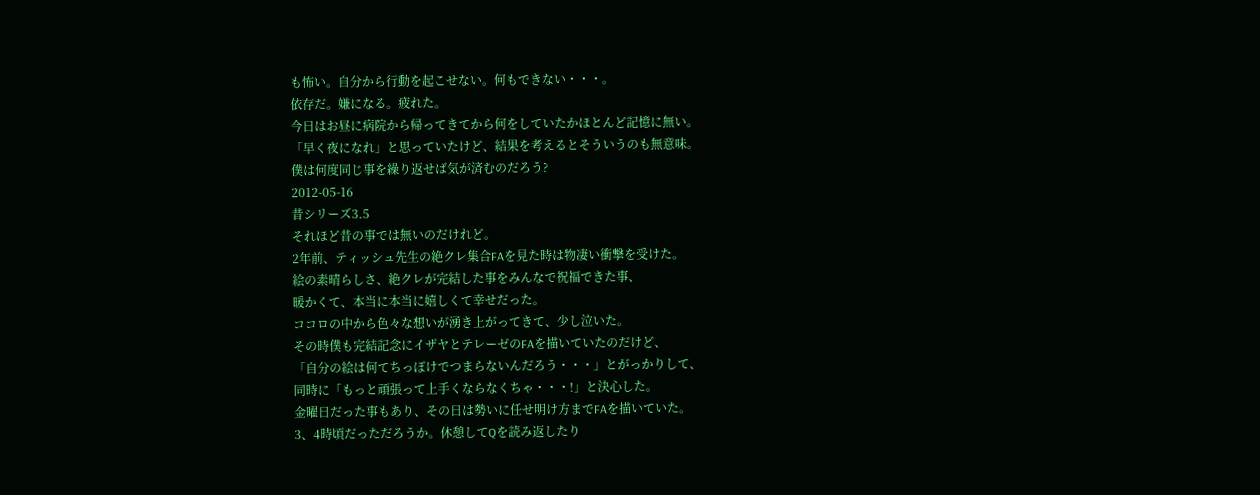も怖い。自分から行動を起こせない。何もできない・・・。
依存だ。嫌になる。疲れた。
今日はお昼に病院から帰ってきてから何をしていたかほとんど記憶に無い。
「早く夜になれ」と思っていたけど、結果を考えるとそういうのも無意味。
僕は何度同じ事を繰り返せば気が済むのだろう?
2012-05-16
昔シリーズ3.5
それほど昔の事では無いのだけれど。
2年前、ティッシュ先生の絶クレ集合FAを見た時は物凄い衝撃を受けた。
絵の素晴らしさ、絶クレが完結した事をみんなで祝福できた事、
暖かくて、本当に本当に嬉しくて幸せだった。
ココロの中から色々な想いが湧き上がってきて、少し泣いた。
その時僕も完結記念にイザヤとテレーゼのFAを描いていたのだけど、
「自分の絵は何てちっぽけでつまらないんだろう・・・」とがっかりして、
同時に「もっと頑張って上手くならなくちゃ・・・!」と決心した。
金曜日だった事もあり、その日は勢いに任せ明け方までFAを描いていた。
3、4時頃だっただろうか。休憩してQを読み返したり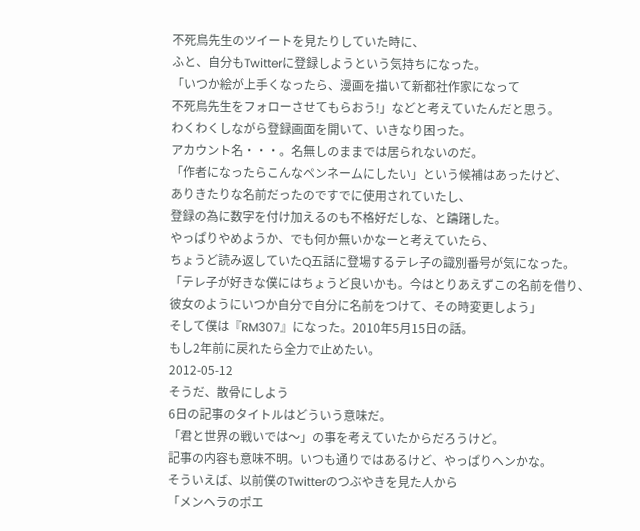不死鳥先生のツイートを見たりしていた時に、
ふと、自分もTwitterに登録しようという気持ちになった。
「いつか絵が上手くなったら、漫画を描いて新都社作家になって
不死鳥先生をフォローさせてもらおう!」などと考えていたんだと思う。
わくわくしながら登録画面を開いて、いきなり困った。
アカウント名・・・。名無しのままでは居られないのだ。
「作者になったらこんなペンネームにしたい」という候補はあったけど、
ありきたりな名前だったのですでに使用されていたし、
登録の為に数字を付け加えるのも不格好だしな、と躊躇した。
やっぱりやめようか、でも何か無いかなーと考えていたら、
ちょうど読み返していたQ五話に登場するテレ子の識別番号が気になった。
「テレ子が好きな僕にはちょうど良いかも。今はとりあえずこの名前を借り、
彼女のようにいつか自分で自分に名前をつけて、その時変更しよう」
そして僕は『RM307』になった。2010年5月15日の話。
もし2年前に戻れたら全力で止めたい。
2012-05-12
そうだ、散骨にしよう
6日の記事のタイトルはどういう意味だ。
「君と世界の戦いでは〜」の事を考えていたからだろうけど。
記事の内容も意味不明。いつも通りではあるけど、やっぱりヘンかな。
そういえば、以前僕のTwitterのつぶやきを見た人から
「メンヘラのポエ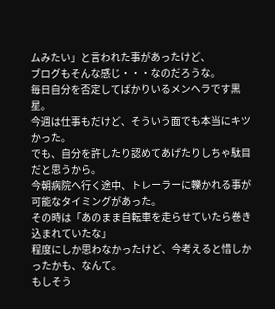ムみたい」と言われた事があったけど、
ブログもそんな感じ・・・なのだろうな。
毎日自分を否定してばかりいるメンヘラです黒星。
今週は仕事もだけど、そういう面でも本当にキツかった。
でも、自分を許したり認めてあげたりしちゃ駄目だと思うから。
今朝病院へ行く途中、トレーラーに轢かれる事が可能なタイミングがあった。
その時は「あのまま自転車を走らせていたら巻き込まれていたな」
程度にしか思わなかったけど、今考えると惜しかったかも、なんて。
もしそう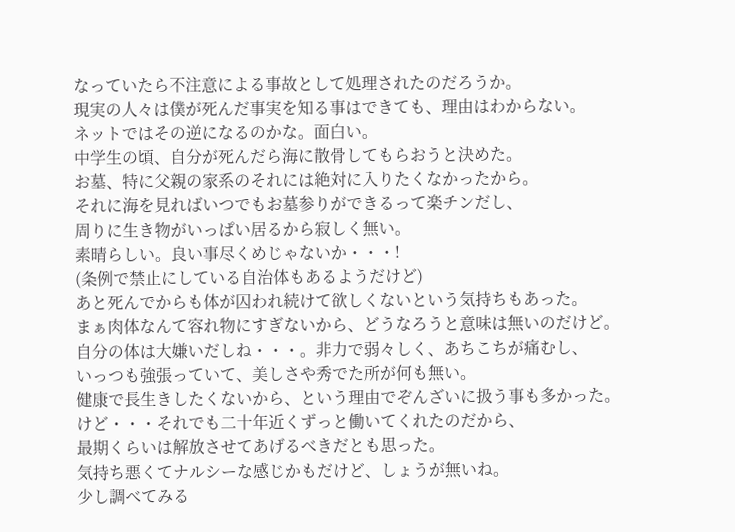なっていたら不注意による事故として処理されたのだろうか。
現実の人々は僕が死んだ事実を知る事はできても、理由はわからない。
ネットではその逆になるのかな。面白い。
中学生の頃、自分が死んだら海に散骨してもらおうと決めた。
お墓、特に父親の家系のそれには絶対に入りたくなかったから。
それに海を見ればいつでもお墓参りができるって楽チンだし、
周りに生き物がいっぱい居るから寂しく無い。
素晴らしい。良い事尽くめじゃないか・・・!
(条例で禁止にしている自治体もあるようだけど)
あと死んでからも体が囚われ続けて欲しくないという気持ちもあった。
まぁ肉体なんて容れ物にすぎないから、どうなろうと意味は無いのだけど。
自分の体は大嫌いだしね・・・。非力で弱々しく、あちこちが痛むし、
いっつも強張っていて、美しさや秀でた所が何も無い。
健康で長生きしたくないから、という理由でぞんざいに扱う事も多かった。
けど・・・それでも二十年近くずっと働いてくれたのだから、
最期くらいは解放させてあげるべきだとも思った。
気持ち悪くてナルシーな感じかもだけど、しょうが無いね。
少し調べてみる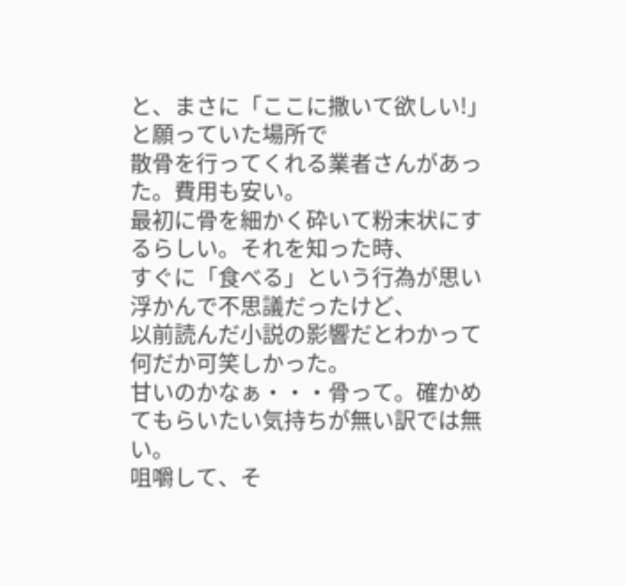と、まさに「ここに撒いて欲しい!」と願っていた場所で
散骨を行ってくれる業者さんがあった。費用も安い。
最初に骨を細かく砕いて粉末状にするらしい。それを知った時、
すぐに「食べる」という行為が思い浮かんで不思議だったけど、
以前読んだ小説の影響だとわかって何だか可笑しかった。
甘いのかなぁ・・・骨って。確かめてもらいたい気持ちが無い訳では無い。
咀嚼して、そ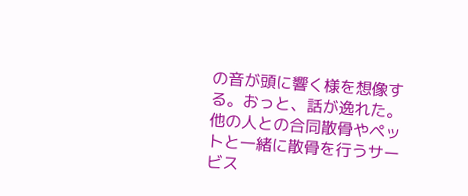の音が頭に響く様を想像する。おっと、話が逸れた。
他の人との合同散骨やペットと一緒に散骨を行うサービス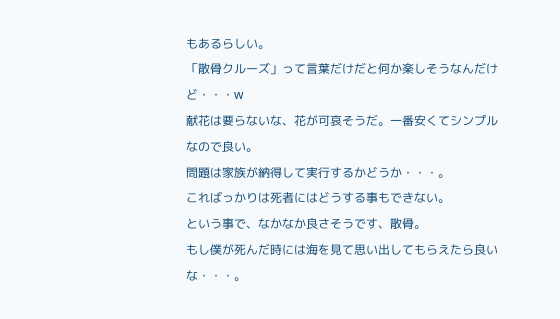もあるらしい。
「散骨クルーズ」って言葉だけだと何か楽しそうなんだけど・・・w
献花は要らないな、花が可哀そうだ。一番安くてシンプルなので良い。
問題は家族が納得して実行するかどうか・・・。
こればっかりは死者にはどうする事もできない。
という事で、なかなか良さそうです、散骨。
もし僕が死んだ時には海を見て思い出してもらえたら良いな・・・。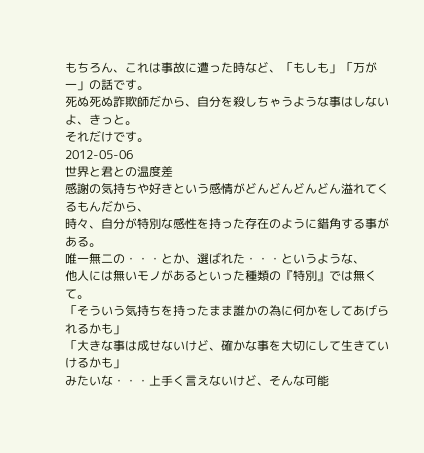もちろん、これは事故に遭った時など、「もしも」「万が一」の話です。
死ぬ死ぬ詐欺師だから、自分を殺しちゃうような事はしないよ、きっと。
それだけです。
2012-05-06
世界と君との温度差
感謝の気持ちや好きという感情がどんどんどんどん溢れてくるもんだから、
時々、自分が特別な感性を持った存在のように錯角する事がある。
唯一無二の・・・とか、選ばれた・・・というような、
他人には無いモノがあるといった種類の『特別』では無くて。
「そういう気持ちを持ったまま誰かの為に何かをしてあげられるかも」
「大きな事は成せないけど、確かな事を大切にして生きていけるかも」
みたいな・・・上手く言えないけど、そんな可能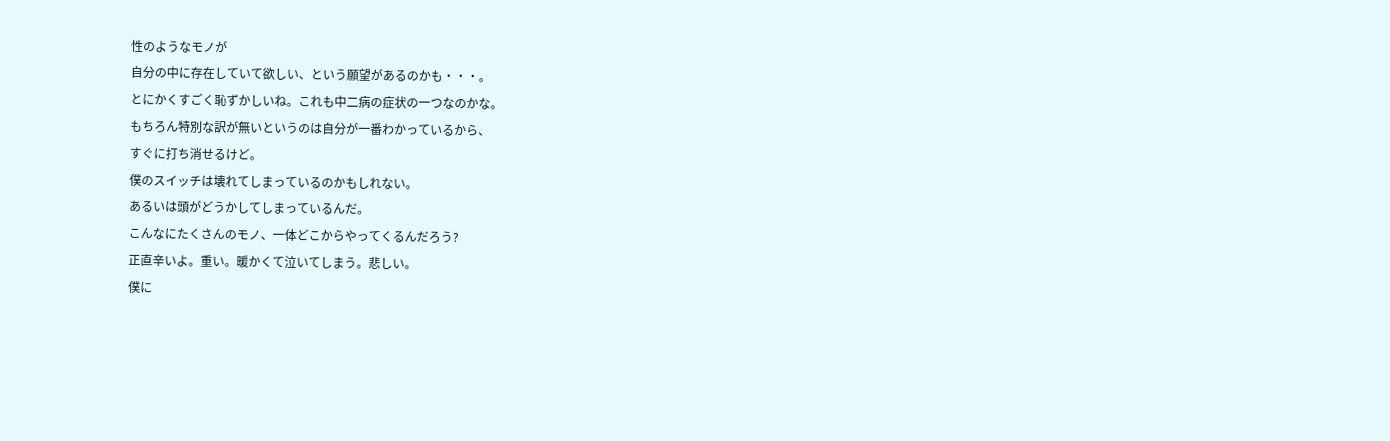性のようなモノが
自分の中に存在していて欲しい、という願望があるのかも・・・。
とにかくすごく恥ずかしいね。これも中二病の症状の一つなのかな。
もちろん特別な訳が無いというのは自分が一番わかっているから、
すぐに打ち消せるけど。
僕のスイッチは壊れてしまっているのかもしれない。
あるいは頭がどうかしてしまっているんだ。
こんなにたくさんのモノ、一体どこからやってくるんだろう?
正直辛いよ。重い。暖かくて泣いてしまう。悲しい。
僕に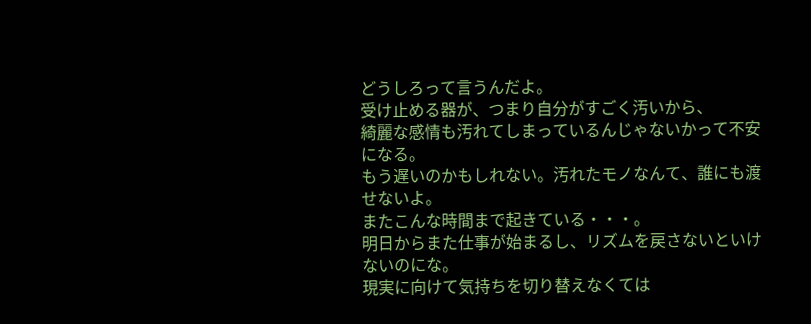どうしろって言うんだよ。
受け止める器が、つまり自分がすごく汚いから、
綺麗な感情も汚れてしまっているんじゃないかって不安になる。
もう遅いのかもしれない。汚れたモノなんて、誰にも渡せないよ。
またこんな時間まで起きている・・・。
明日からまた仕事が始まるし、リズムを戻さないといけないのにな。
現実に向けて気持ちを切り替えなくては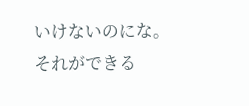いけないのにな。
それができる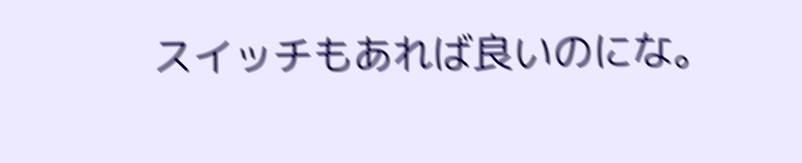スイッチもあれば良いのにな。